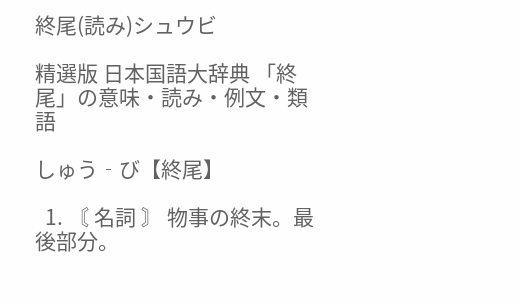終尾(読み)シュウビ

精選版 日本国語大辞典 「終尾」の意味・読み・例文・類語

しゅう‐び【終尾】

  1. 〘 名詞 〙 物事の終末。最後部分。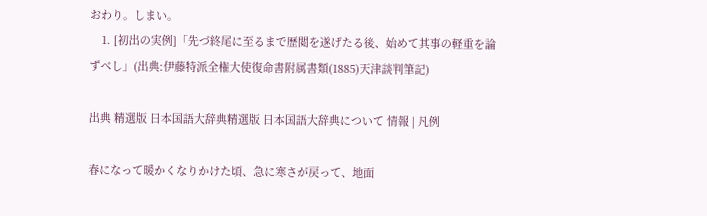おわり。しまい。
    1. [初出の実例]「先づ終尾に至るまで歴閲を遂げたる後、始めて其事の軽重を論ずべし」(出典:伊藤特派全権大使復命書附属書類(1885)天津談判筆記)

出典 精選版 日本国語大辞典精選版 日本国語大辞典について 情報 | 凡例

春になって暖かくなりかけた頃、急に寒さが戻って、地面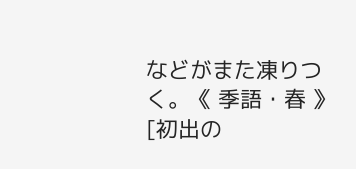などがまた凍りつく。《 季語・春 》[初出の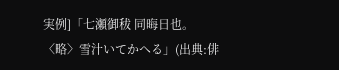実例]「七瀬御秡 同晦日也。〈略〉雪汁いてかへる」(出典:俳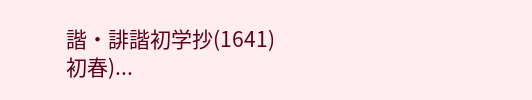諧・誹諧初学抄(1641)初春)...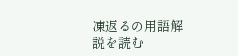凍返るの用語解説を読む